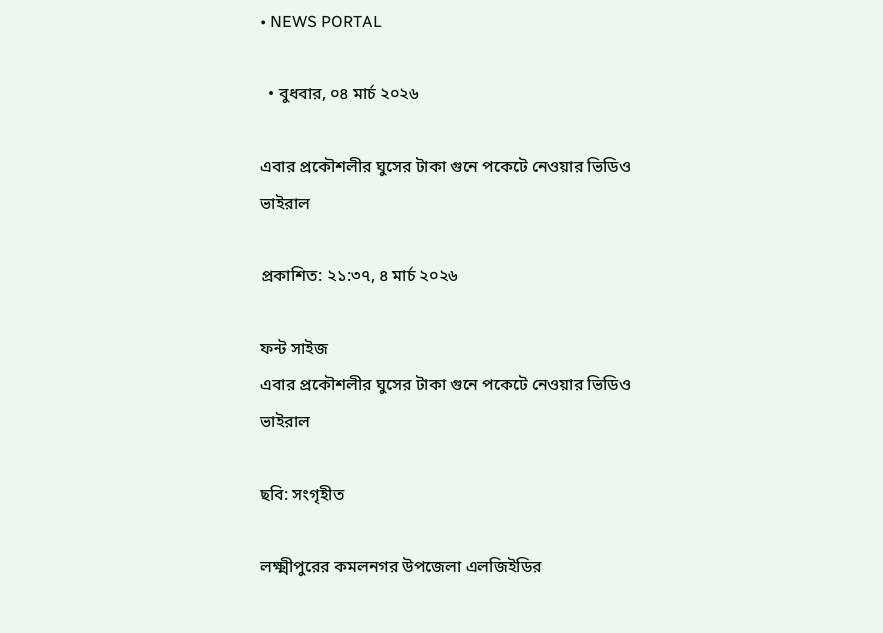• NEWS PORTAL

  • বুধবার, ০৪ মার্চ ২০২৬

এবার প্রকৌশলীর ঘুসের টাকা গুনে পকেটে নেওয়ার ভিডিও ভাইরাল

প্রকাশিত: ২১:৩৭, ৪ মার্চ ২০২৬

ফন্ট সাইজ
এবার প্রকৌশলীর ঘুসের টাকা গুনে পকেটে নেওয়ার ভিডিও ভাইরাল

ছবি: সংগৃহীত

লক্ষ্মীপুরের কমলনগর উপজেলা এলজিইডির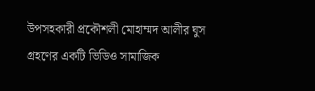উপসহকারী প্রকৌশলী মোহাম্মদ আলীর ঘুস গ্রহণের একটি ভিডিও সামাজিক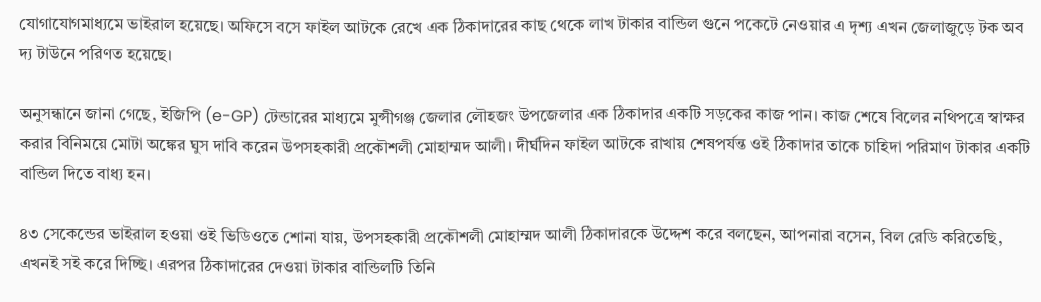যোগাযোগমাধ্যমে ভাইরাল হয়েছে। অফিসে বসে ফাইল আটকে রেখে এক ঠিকাদারের কাছ থেকে লাখ টাকার বান্ডিল গুনে পকেটে নেওয়ার এ দৃশ্য এখন জেলাজুড়ে টক অব দ্য টাউনে পরিণত হয়েছে।

অনুসন্ধানে জানা গেছে, ইজিপি (e-GP) টেন্ডারের মাধ্যমে মুন্সীগঞ্জ জেলার লৌহজং উপজেলার এক ঠিকাদার একটি সড়কের কাজ পান। কাজ শেষে বিলের নথিপত্রে স্বাক্ষর করার বিনিময়ে মোটা অঙ্কের ঘুস দাবি করেন উপসহকারী প্রকৌশলী মোহাম্মদ আলী। দীর্ঘদিন ফাইল আটকে রাখায় শেষপর্যন্ত ওই ঠিকাদার তাকে চাহিদা পরিমাণ টাকার একটি বান্ডিল দিতে বাধ্য হন।

৪৩ সেকেন্ডের ভাইরাল হওয়া ওই ভিডিওতে শোনা যায়, উপসহকারী প্রকৌশলী মোহাম্মদ আলী ঠিকাদারকে উদ্দেশ করে বলছেন, আপনারা বসেন, বিল রেডি করিতেছি, এখনই সই করে দিচ্ছি। এরপর ঠিকাদারের দেওয়া টাকার বান্ডিলটি তিনি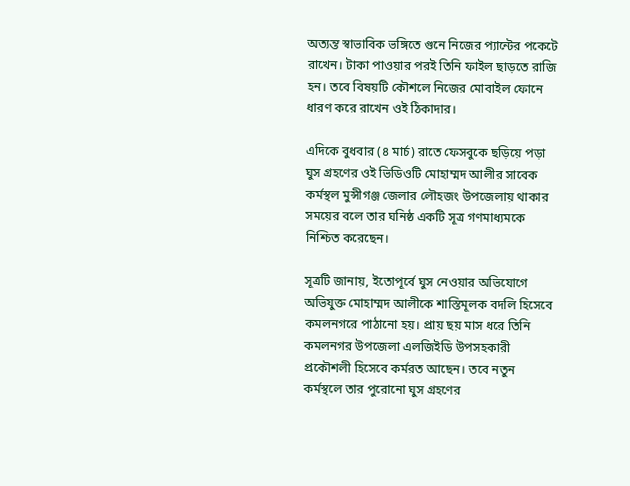অত্যন্ত স্বাভাবিক ভঙ্গিতে গুনে নিজের প্যান্টের পকেটে রাখেন। টাকা পাওয়ার পরই তিনি ফাইল ছাড়তে রাজি হন। তবে বিষয়টি কৌশলে নিজের মোবাইল ফোনে ধারণ করে রাখেন ওই ঠিকাদার।

এদিকে বুধবার (৪ মার্চ) রাতে ফেসবুকে ছড়িয়ে পড়া ঘুস গ্রহণের ওই ভিডিওটি মোহাম্মদ আলীর সাবেক কর্মস্থল মুন্সীগঞ্জ জেলার লৌহজং উপজেলায় থাকার সময়ের বলে তার ঘনিষ্ঠ একটি সূত্র গণমাধ্যমকে নিশ্চিত করেছেন।

সূত্রটি জানায়, ইতোপূর্বে ঘুস নেওয়ার অভিযোগে অভিযুক্ত মোহাম্মদ আলীকে শাস্তিমূলক বদলি হিসেবে কমলনগরে পাঠানো হয়। প্রায় ছয় মাস ধরে তিনি কমলনগর উপজেলা এলজিইডি উপসহকারী প্রকৌশলী হিসেবে কর্মরত আছেন। তবে নতুন কর্মস্থলে তার পুরোনো ঘুস গ্রহণের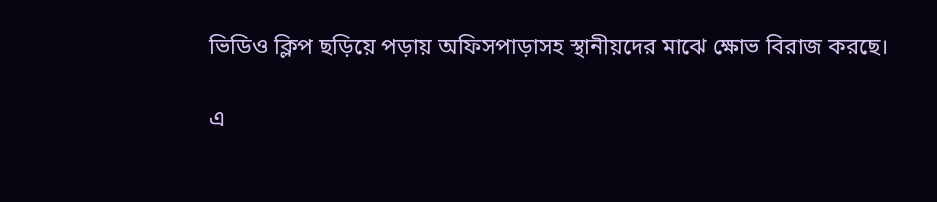ভিডিও ক্লিপ ছড়িয়ে পড়ায় অফিসপাড়াসহ স্থানীয়দের মাঝে ক্ষোভ বিরাজ করছে।

এ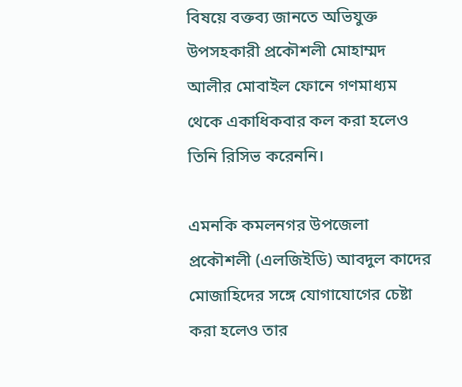বিষয়ে বক্তব্য জানতে অভিযুক্ত উপসহকারী প্রকৌশলী মোহাম্মদ আলীর মোবাইল ফোনে গণমাধ্যম থেকে একাধিকবার কল করা হলেও তিনি রিসিভ করেননি।

এমনকি কমলনগর উপজেলা প্রকৌশলী (এলজিইডি) আবদুল কাদের মোজাহিদের সঙ্গে যোগাযোগের চেষ্টা করা হলেও তার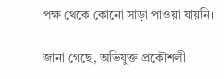পক্ষ থেকে কোনো সাড়া পাওয়া যায়নি।

জানা গেছে, অভিযুক্ত প্রকৌশলী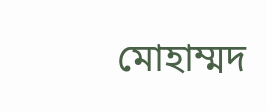মোহাম্মদ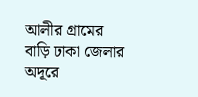আলীর গ্রামের বাড়ি ঢাকা জেলার অদূরে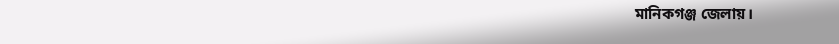মানিকগঞ্জ জেলায়।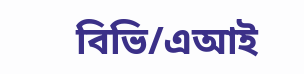বিভি/এআই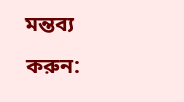মন্তব্য করুন: